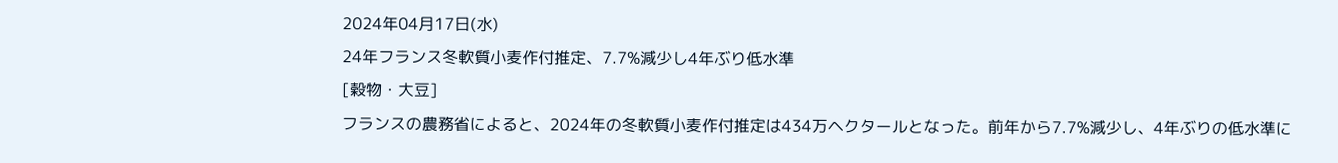2024年04月17日(水)
24年フランス冬軟質小麦作付推定、7.7%減少し4年ぶり低水準
[穀物・大豆]
フランスの農務省によると、2024年の冬軟質小麦作付推定は434万ヘクタールとなった。前年から7.7%減少し、4年ぶりの低水準に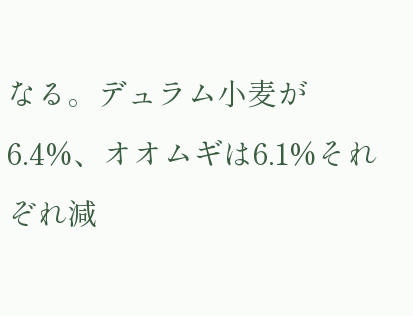なる。デュラム小麦が6.4%、オオムギは6.1%それぞれ減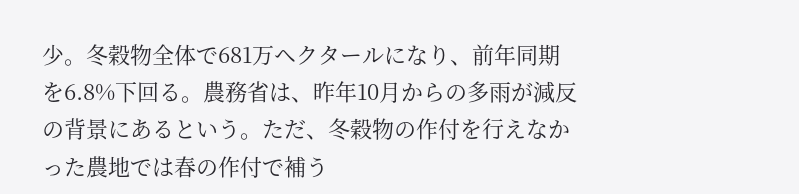少。冬穀物全体で681万ヘクタールになり、前年同期を6.8%下回る。農務省は、昨年10月からの多雨が減反の背景にあるという。ただ、冬穀物の作付を行えなかった農地では春の作付で補う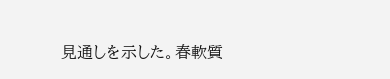見通しを示した。春軟質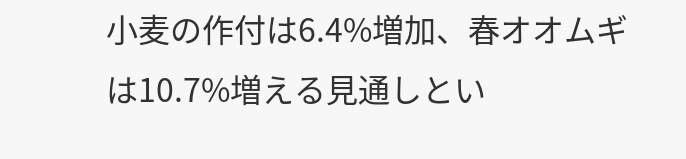小麦の作付は6.4%増加、春オオムギは10.7%増える見通しとい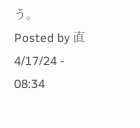う。
Posted by 直 4/17/24 - 08:34